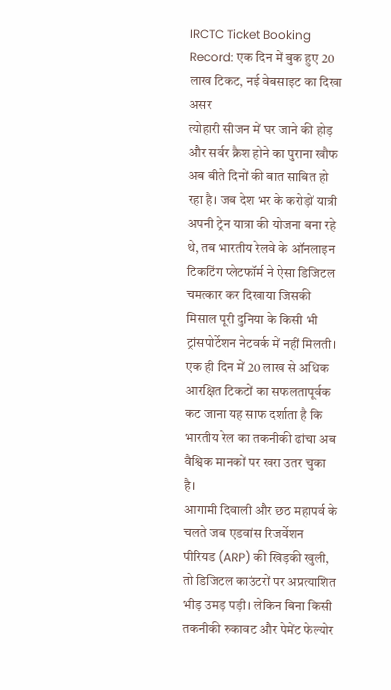IRCTC Ticket Booking Record: एक दिन में बुक हुए 20 लाख टिकट, नई वेबसाइट का दिखा असर
त्योहारी सीजन में घर जाने की होड़ और सर्वर क्रैश होने का पुराना खौफ अब बीते दिनों की बात साबित हो रहा है। जब देश भर के करोड़ों यात्री अपनी ट्रेन यात्रा की योजना बना रहे थे, तब भारतीय रेलवे के ऑनलाइन टिकटिंग प्लेटफॉर्म ने ऐसा डिजिटल चमत्कार कर दिखाया जिसकी मिसाल पूरी दुनिया के किसी भी ट्रांसपोर्टेशन नेटवर्क में नहीं मिलती। एक ही दिन में 20 लाख से अधिक आरक्षित टिकटों का सफलतापूर्वक कट जाना यह साफ दर्शाता है कि भारतीय रेल का तकनीकी ढांचा अब वैश्विक मानकों पर खरा उतर चुका है।
आगामी दिवाली और छठ महापर्व के चलते जब एडवांस रिजर्वेशन पीरियड (ARP) की खिड़की खुली, तो डिजिटल काउंटरों पर अप्रत्याशित भीड़ उमड़ पड़ी। लेकिन बिना किसी तकनीकी रुकावट और पेमेंट फेल्योर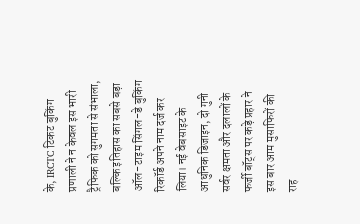के, IRCTC टिकट बुकिंग प्रणाली ने न केवल इस भारी ट्रैफिक को सुगमता से संभाला, बल्कि इतिहास का सबसे बड़ा ऑल-टाइम सिंगल-डे बुकिंग रिकॉर्ड अपने नाम दर्ज कर लिया। नई वेबसाइट के आधुनिक डिजाइन, दो गुनी सर्वर क्षमता और दलालों के फर्जी बॉट्स पर कड़े प्रहार ने इस बार आम मुसाफिरों की राह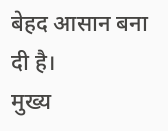बेहद आसान बना दी है।
मुख्य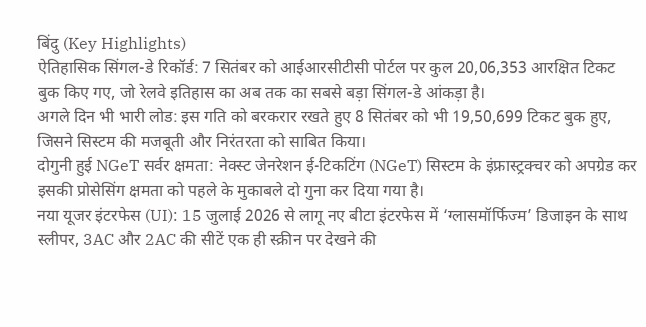बिंदु (Key Highlights)
ऐतिहासिक सिंगल-डे रिकॉर्ड: 7 सितंबर को आईआरसीटीसी पोर्टल पर कुल 20,06,353 आरक्षित टिकट बुक किए गए, जो रेलवे इतिहास का अब तक का सबसे बड़ा सिंगल-डे आंकड़ा है।
अगले दिन भी भारी लोड: इस गति को बरकरार रखते हुए 8 सितंबर को भी 19,50,699 टिकट बुक हुए, जिसने सिस्टम की मजबूती और निरंतरता को साबित किया।
दोगुनी हुई NGeT सर्वर क्षमता: नेक्स्ट जेनरेशन ई-टिकटिंग (NGeT) सिस्टम के इंफ्रास्ट्रक्चर को अपग्रेड कर इसकी प्रोसेसिंग क्षमता को पहले के मुकाबले दो गुना कर दिया गया है।
नया यूजर इंटरफेस (UI): 15 जुलाई 2026 से लागू नए बीटा इंटरफेस में ‘ग्लासमॉर्फिज्म’ डिजाइन के साथ स्लीपर, 3AC और 2AC की सीटें एक ही स्क्रीन पर देखने की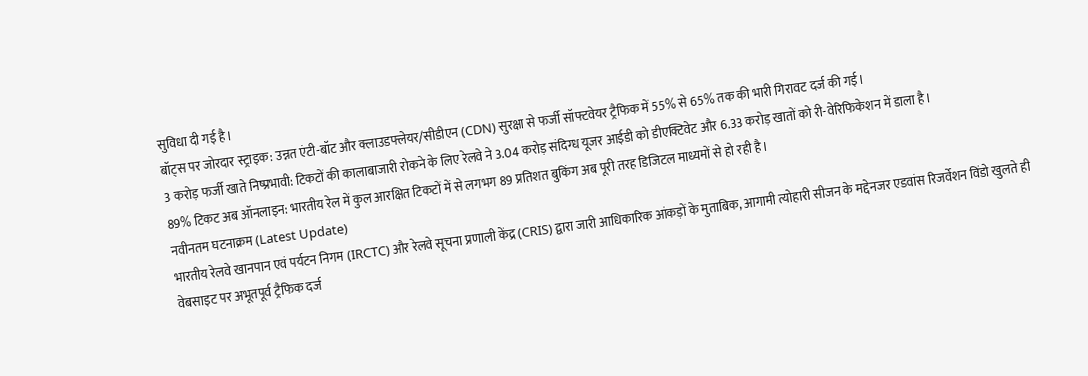सुविधा दी गई है।
बॉट्स पर जोरदार स्ट्राइक: उन्नत एंटी-बॉट और क्लाउडफ्लेयर/सीडीएन (CDN) सुरक्षा से फर्जी सॉफ्टवेयर ट्रैफिक में 55% से 65% तक की भारी गिरावट दर्ज की गई।
3 करोड़ फर्जी खाते निष्प्रभावी: टिकटों की कालाबाजारी रोकने के लिए रेलवे ने 3.04 करोड़ संदिग्ध यूजर आईडी को डीएक्टिवेट और 6.33 करोड़ खातों को री-वेरिफिकेशन में डाला है।
89% टिकट अब ऑनलाइन: भारतीय रेल में कुल आरक्षित टिकटों में से लगभग 89 प्रतिशत बुकिंग अब पूरी तरह डिजिटल माध्यमों से हो रही है।
नवीनतम घटनाक्रम (Latest Update)
भारतीय रेलवे खानपान एवं पर्यटन निगम (IRCTC) और रेलवे सूचना प्रणाली केंद्र (CRIS) द्वारा जारी आधिकारिक आंकड़ों के मुताबिक, आगामी त्योहारी सीजन के मद्देनजर एडवांस रिजर्वेशन विंडो खुलते ही वेबसाइट पर अभूतपूर्व ट्रैफिक दर्ज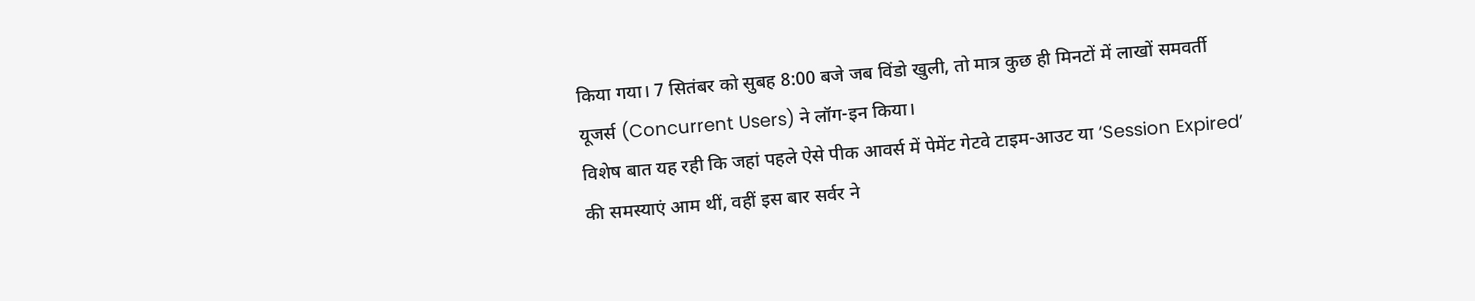किया गया। 7 सितंबर को सुबह 8:00 बजे जब विंडो खुली, तो मात्र कुछ ही मिनटों में लाखों समवर्ती यूजर्स (Concurrent Users) ने लॉग-इन किया।
विशेष बात यह रही कि जहां पहले ऐसे पीक आवर्स में पेमेंट गेटवे टाइम-आउट या ‘Session Expired’ की समस्याएं आम थीं, वहीं इस बार सर्वर ने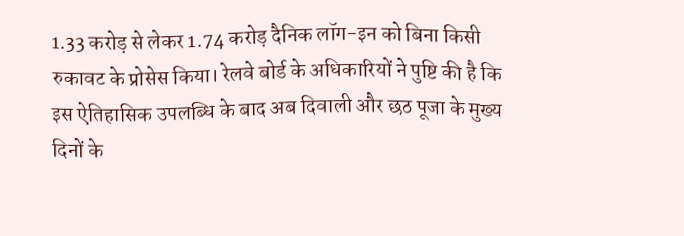1.33 करोड़ से लेकर 1.74 करोड़ दैनिक लॉग-इन को बिना किसी रुकावट के प्रोसेस किया। रेलवे बोर्ड के अधिकारियों ने पुष्टि की है कि इस ऐतिहासिक उपलब्धि के बाद अब दिवाली और छठ पूजा के मुख्य दिनों के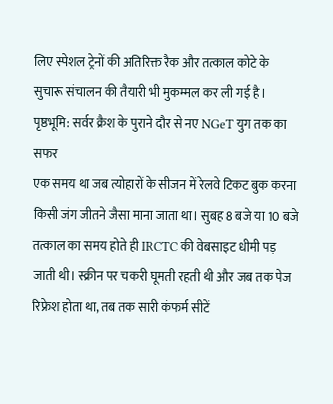लिए स्पेशल ट्रेनों की अतिरिक्त रैक और तत्काल कोटे के सुचारू संचालन की तैयारी भी मुकम्मल कर ली गई है।
पृष्ठभूमि: सर्वर क्रैश के पुराने दौर से नए NGeT युग तक का सफर
एक समय था जब त्योहारों के सीजन में रेलवे टिकट बुक करना किसी जंग जीतने जैसा माना जाता था। सुबह 8 बजे या 10 बजे तत्काल का समय होते ही IRCTC की वेबसाइट धीमी पड़ जाती थी। स्क्रीन पर चकरी घूमती रहती थी और जब तक पेज रिफ्रेश होता था, तब तक सारी कंफर्म सीटें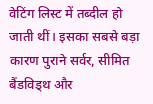वेटिंग लिस्ट में तब्दील हो जाती थीं। इसका सबसे बड़ा कारण पुराने सर्वर, सीमित बैंडविड्थ और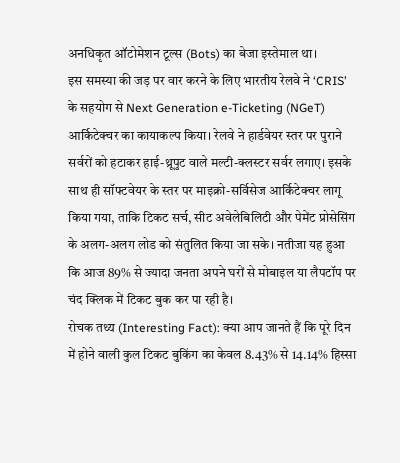अनधिकृत ऑटोमेशन टूल्स (Bots) का बेजा इस्तेमाल था।
इस समस्या की जड़ पर वार करने के लिए भारतीय रेलवे ने ‘CRIS’ के सहयोग से Next Generation e-Ticketing (NGeT) आर्किटेक्चर का कायाकल्प किया। रेलवे ने हार्डवेयर स्तर पर पुराने सर्वरों को हटाकर हाई-थ्रूपुट वाले मल्टी-क्लस्टर सर्वर लगाए। इसके साथ ही सॉफ्टवेयर के स्तर पर माइक्रो-सर्विसेज आर्किटेक्चर लागू किया गया, ताकि टिकट सर्च, सीट अवेलेबिलिटी और पेमेंट प्रोसेसिंग के अलग-अलग लोड को संतुलित किया जा सके। नतीजा यह हुआ कि आज 89% से ज्यादा जनता अपने घरों से मोबाइल या लैपटॉप पर चंद क्लिक में टिकट बुक कर पा रही है।
रोचक तथ्य (Interesting Fact): क्या आप जानते हैं कि पूरे दिन में होने वाली कुल टिकट बुकिंग का केवल 8.43% से 14.14% हिस्सा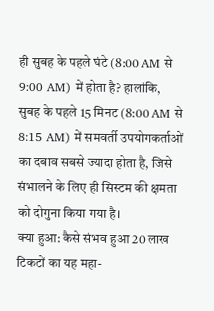ही सुबह के पहले घंटे (8:00 AM से 9:00 AM) में होता है? हालांकि, सुबह के पहले 15 मिनट (8:00 AM से 8:15 AM) में समवर्ती उपयोगकर्ताओं का दबाव सबसे ज्यादा होता है, जिसे संभालने के लिए ही सिस्टम की क्षमता को दोगुना किया गया है।
क्या हुआ: कैसे संभव हुआ 20 लाख टिकटों का यह महा-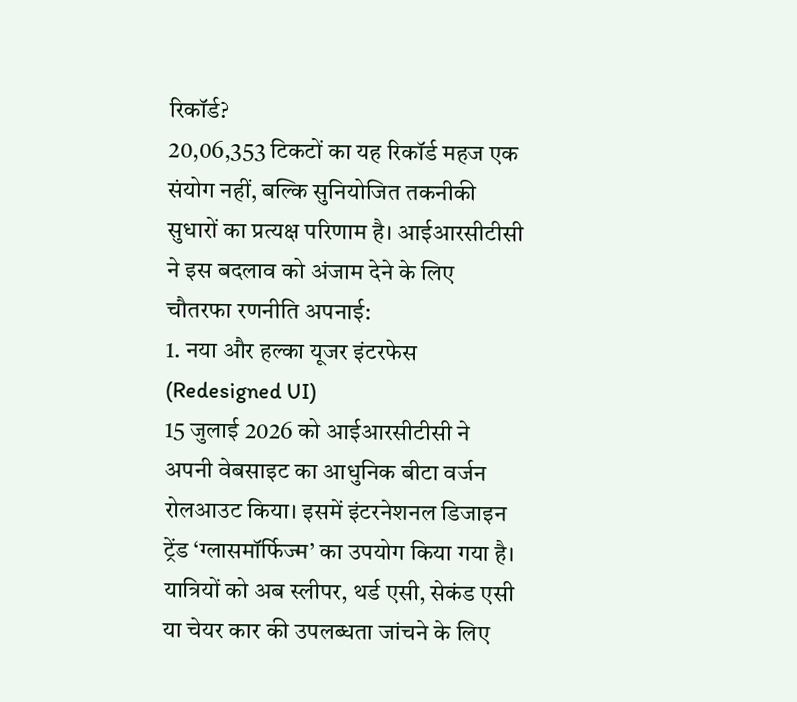रिकॉर्ड?
20,06,353 टिकटों का यह रिकॉर्ड महज एक संयोग नहीं, बल्कि सुनियोजित तकनीकी सुधारों का प्रत्यक्ष परिणाम है। आईआरसीटीसी ने इस बदलाव को अंजाम देने के लिए चौतरफा रणनीति अपनाई:
1. नया और हल्का यूजर इंटरफेस (Redesigned UI)
15 जुलाई 2026 को आईआरसीटीसी ने अपनी वेबसाइट का आधुनिक बीटा वर्जन रोलआउट किया। इसमें इंटरनेशनल डिजाइन ट्रेंड ‘ग्लासमॉर्फिज्म’ का उपयोग किया गया है। यात्रियों को अब स्लीपर, थर्ड एसी, सेकंड एसी या चेयर कार की उपलब्धता जांचने के लिए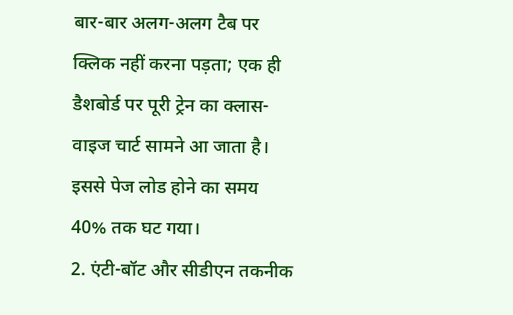बार-बार अलग-अलग टैब पर क्लिक नहीं करना पड़ता; एक ही डैशबोर्ड पर पूरी ट्रेन का क्लास-वाइज चार्ट सामने आ जाता है। इससे पेज लोड होने का समय 40% तक घट गया।
2. एंटी-बॉट और सीडीएन तकनीक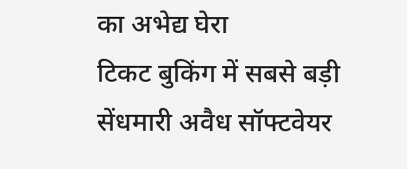का अभेद्य घेरा
टिकट बुकिंग में सबसे बड़ी सेंधमारी अवैध सॉफ्टवेयर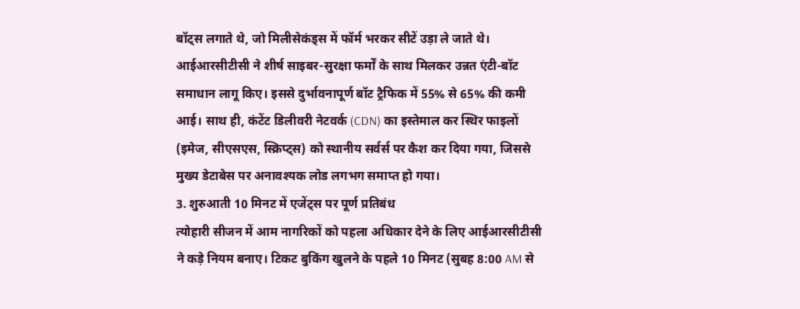बॉट्स लगाते थे, जो मिलीसेकंड्स में फॉर्म भरकर सीटें उड़ा ले जाते थे। आईआरसीटीसी ने शीर्ष साइबर-सुरक्षा फर्मों के साथ मिलकर उन्नत एंटी-बॉट समाधान लागू किए। इससे दुर्भावनापूर्ण बॉट ट्रैफिक में 55% से 65% की कमी आई। साथ ही, कंटेंट डिलीवरी नेटवर्क (CDN) का इस्तेमाल कर स्थिर फाइलों (इमेज, सीएसएस, स्क्रिप्ट्स) को स्थानीय सर्वर्स पर कैश कर दिया गया, जिससे मुख्य डेटाबेस पर अनावश्यक लोड लगभग समाप्त हो गया।
3. शुरुआती 10 मिनट में एजेंट्स पर पूर्ण प्रतिबंध
त्योहारी सीजन में आम नागरिकों को पहला अधिकार देने के लिए आईआरसीटीसी ने कड़े नियम बनाए। टिकट बुकिंग खुलने के पहले 10 मिनट (सुबह 8:00 AM से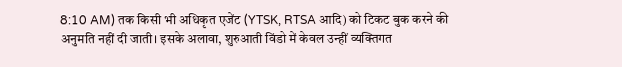8:10 AM) तक किसी भी अधिकृत एजेंट (YTSK, RTSA आदि) को टिकट बुक करने की अनुमति नहीं दी जाती। इसके अलावा, शुरुआती विंडो में केवल उन्हीं व्यक्तिगत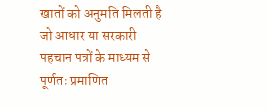खातों को अनुमति मिलती है जो आधार या सरकारी पहचान पत्रों के माध्यम से पूर्णतः प्रमाणित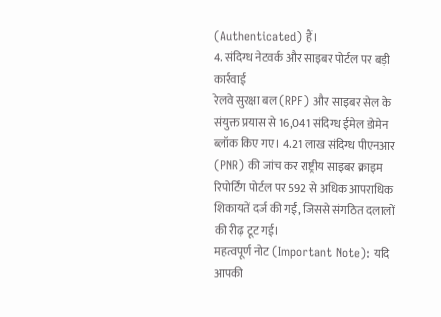(Authenticated) हैं।
4. संदिग्ध नेटवर्क और साइबर पोर्टल पर बड़ी कार्रवाई
रेलवे सुरक्षा बल (RPF) और साइबर सेल के संयुक्त प्रयास से 16,041 संदिग्ध ईमेल डोमेन ब्लॉक किए गए। 4.21 लाख संदिग्ध पीएनआर (PNR) की जांच कर राष्ट्रीय साइबर क्राइम रिपोर्टिंग पोर्टल पर 592 से अधिक आपराधिक शिकायतें दर्ज की गईं, जिससे संगठित दलालों की रीढ़ टूट गई।
महत्वपूर्ण नोट (Important Note): यदि आपकी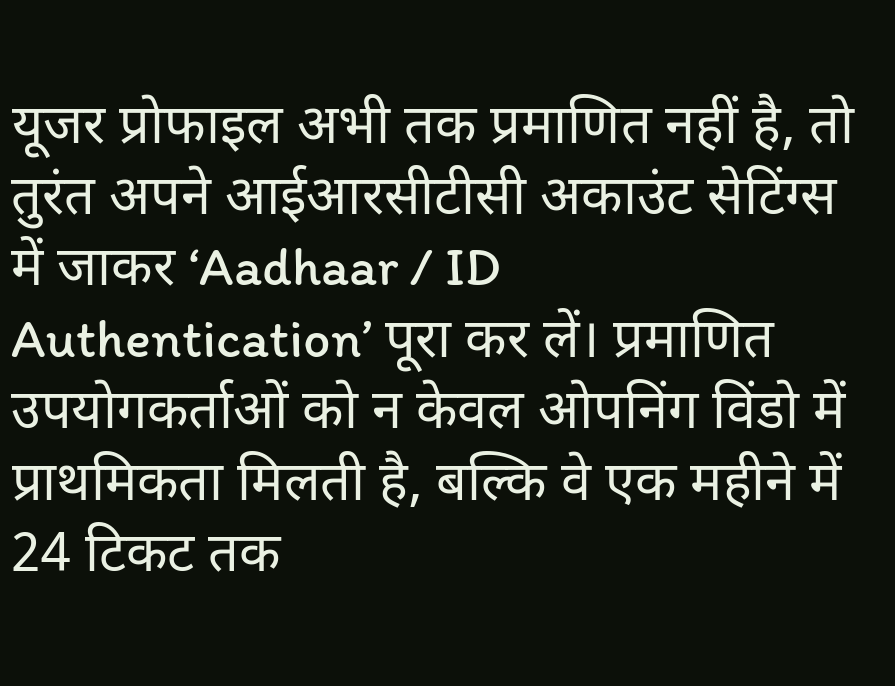यूजर प्रोफाइल अभी तक प्रमाणित नहीं है, तो तुरंत अपने आईआरसीटीसी अकाउंट सेटिंग्स में जाकर ‘Aadhaar / ID Authentication’ पूरा कर लें। प्रमाणित उपयोगकर्ताओं को न केवल ओपनिंग विंडो में प्राथमिकता मिलती है, बल्कि वे एक महीने में 24 टिकट तक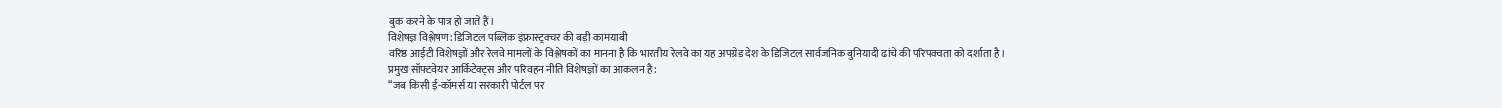बुक करने के पात्र हो जाते हैं।
विशेषज्ञ विश्लेषण: डिजिटल पब्लिक इंफ्रास्ट्रक्चर की बड़ी कामयाबी
वरिष्ठ आईटी विशेषज्ञों और रेलवे मामलों के विश्लेषकों का मानना है कि भारतीय रेलवे का यह अपग्रेड देश के डिजिटल सार्वजनिक बुनियादी ढांचे की परिपक्वता को दर्शाता है।
प्रमुख सॉफ्टवेयर आर्किटेक्ट्स और परिवहन नीति विशेषज्ञों का आकलन है:
“जब किसी ई-कॉमर्स या सरकारी पोर्टल पर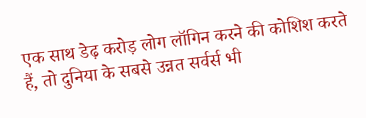एक साथ डेढ़ करोड़ लोग लॉगिन करने की कोशिश करते हैं, तो दुनिया के सबसे उन्नत सर्वर्स भी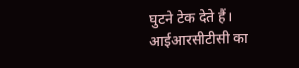घुटने टेक देते हैं। आईआरसीटीसी का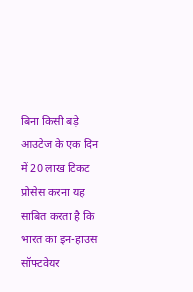बिना किसी बड़े आउटेज के एक दिन में 20 लाख टिकट प्रोसेस करना यह साबित करता है कि भारत का इन-हाउस सॉफ्टवेयर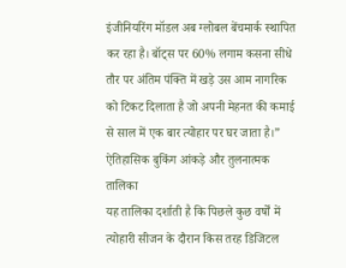इंजीनियरिंग मॉडल अब ग्लोबल बेंचमार्क स्थापित कर रहा है। बॉट्स पर 60% लगाम कसना सीधे तौर पर अंतिम पंक्ति में खड़े उस आम नागरिक को टिकट दिलाता है जो अपनी मेहनत की कमाई से साल में एक बार त्योहार पर घर जाता है।”
ऐतिहासिक बुकिंग आंकड़े और तुलनात्मक तालिका
यह तालिका दर्शाती है कि पिछले कुछ वर्षों में त्योहारी सीजन के दौरान किस तरह डिजिटल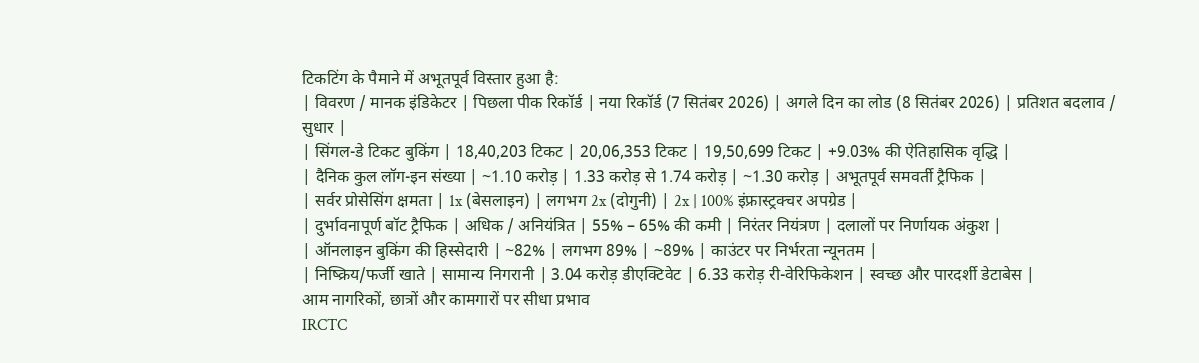टिकटिंग के पैमाने में अभूतपूर्व विस्तार हुआ है:
| विवरण / मानक इंडिकेटर | पिछला पीक रिकॉर्ड | नया रिकॉर्ड (7 सितंबर 2026) | अगले दिन का लोड (8 सितंबर 2026) | प्रतिशत बदलाव / सुधार |
| सिंगल-डे टिकट बुकिंग | 18,40,203 टिकट | 20,06,353 टिकट | 19,50,699 टिकट | +9.03% की ऐतिहासिक वृद्धि |
| दैनिक कुल लॉग-इन संख्या | ~1.10 करोड़ | 1.33 करोड़ से 1.74 करोड़ | ~1.30 करोड़ | अभूतपूर्व समवर्ती ट्रैफिक |
| सर्वर प्रोसेसिंग क्षमता | 1x (बेसलाइन) | लगभग 2x (दोगुनी) | 2x | 100% इंफ्रास्ट्रक्चर अपग्रेड |
| दुर्भावनापूर्ण बॉट ट्रैफिक | अधिक / अनियंत्रित | 55% – 65% की कमी | निरंतर नियंत्रण | दलालों पर निर्णायक अंकुश |
| ऑनलाइन बुकिंग की हिस्सेदारी | ~82% | लगभग 89% | ~89% | काउंटर पर निर्भरता न्यूनतम |
| निष्क्रिय/फर्जी खाते | सामान्य निगरानी | 3.04 करोड़ डीएक्टिवेट | 6.33 करोड़ री-वेरिफिकेशन | स्वच्छ और पारदर्शी डेटाबेस |
आम नागरिकों, छात्रों और कामगारों पर सीधा प्रभाव
IRCTC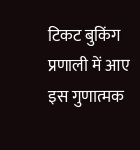टिकट बुकिंग प्रणाली में आए इस गुणात्मक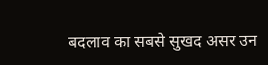बदलाव का सबसे सुखद असर उन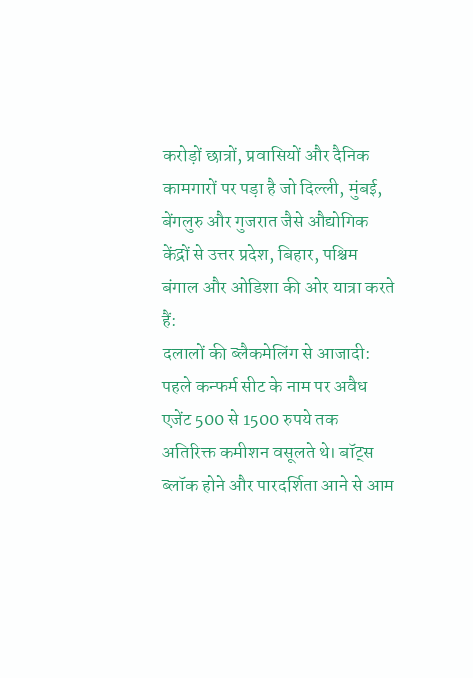करोड़ों छात्रों, प्रवासियों और दैनिक कामगारों पर पड़ा है जो दिल्ली, मुंबई, बेंगलुरु और गुजरात जैसे औद्योगिक केंद्रों से उत्तर प्रदेश, बिहार, पश्चिम बंगाल और ओडिशा की ओर यात्रा करते हैं:
दलालों की ब्लैकमेलिंग से आजादी: पहले कन्फर्म सीट के नाम पर अवैध एजेंट 500 से 1500 रुपये तक अतिरिक्त कमीशन वसूलते थे। बॉट्स ब्लॉक होने और पारदर्शिता आने से आम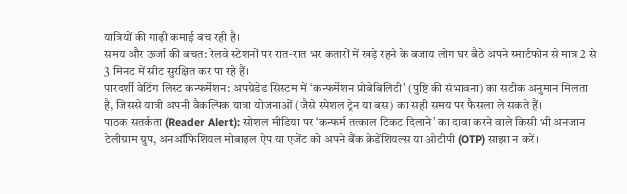यात्रियों की गाढ़ी कमाई बच रही है।
समय और ऊर्जा की बचत: रेलवे स्टेशनों पर रात-रात भर कतारों में खड़े रहने के बजाय लोग घर बैठे अपने स्मार्टफोन से मात्र 2 से 3 मिनट में सीट सुरक्षित कर पा रहे हैं।
पारदर्शी वेटिंग लिस्ट कन्फर्मेशन: अपग्रेडेड सिस्टम में ‘कन्फर्मेशन प्रोबेबिलिटी’ (पुष्टि की संभावना) का सटीक अनुमान मिलता है, जिससे यात्री अपनी वैकल्पिक यात्रा योजनाओं (जैसे स्पेशल ट्रेन या बस) का सही समय पर फैसला ले सकते हैं।
पाठक सतर्कता (Reader Alert): सोशल मीडिया पर ‘कन्फर्म तत्काल टिकट दिलाने’ का दावा करने वाले किसी भी अनजान टेलीग्राम ग्रुप, अनऑफिशियल मोबाइल ऐप या एजेंट को अपने बैंक क्रेडेंशियल्स या ओटीपी (OTP) साझा न करें।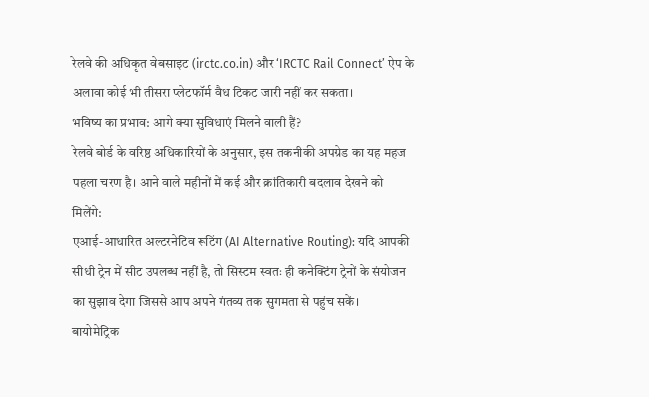रेलवे की अधिकृत वेबसाइट (irctc.co.in) और ‘IRCTC Rail Connect’ ऐप के अलावा कोई भी तीसरा प्लेटफॉर्म वैध टिकट जारी नहीं कर सकता।
भविष्य का प्रभाव: आगे क्या सुविधाएं मिलने वाली हैं?
रेलवे बोर्ड के वरिष्ठ अधिकारियों के अनुसार, इस तकनीकी अपग्रेड का यह महज पहला चरण है। आने वाले महीनों में कई और क्रांतिकारी बदलाव देखने को मिलेंगे:
एआई-आधारित अल्टरनेटिव रूटिंग (AI Alternative Routing): यदि आपकी सीधी ट्रेन में सीट उपलब्ध नहीं है, तो सिस्टम स्वतः ही कनेक्टिंग ट्रेनों के संयोजन का सुझाव देगा जिससे आप अपने गंतव्य तक सुगमता से पहुंच सकें।
बायोमेट्रिक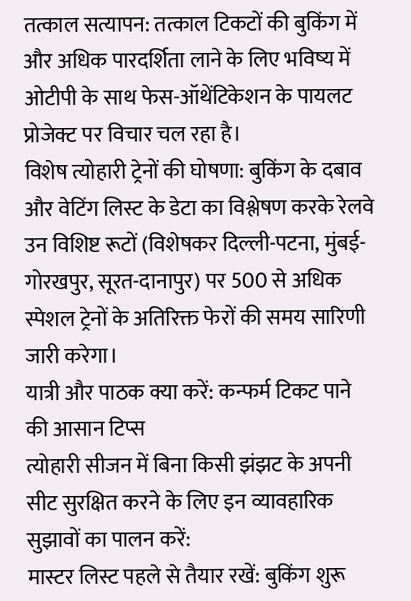तत्काल सत्यापन: तत्काल टिकटों की बुकिंग में और अधिक पारदर्शिता लाने के लिए भविष्य में ओटीपी के साथ फेस-ऑथेंटिकेशन के पायलट प्रोजेक्ट पर विचार चल रहा है।
विशेष त्योहारी ट्रेनों की घोषणा: बुकिंग के दबाव और वेटिंग लिस्ट के डेटा का विश्लेषण करके रेलवे उन विशिष्ट रूटों (विशेषकर दिल्ली-पटना, मुंबई-गोरखपुर, सूरत-दानापुर) पर 500 से अधिक स्पेशल ट्रेनों के अतिरिक्त फेरों की समय सारिणी जारी करेगा।
यात्री और पाठक क्या करें: कन्फर्म टिकट पाने की आसान टिप्स
त्योहारी सीजन में बिना किसी झंझट के अपनी सीट सुरक्षित करने के लिए इन व्यावहारिक सुझावों का पालन करें:
मास्टर लिस्ट पहले से तैयार रखें: बुकिंग शुरू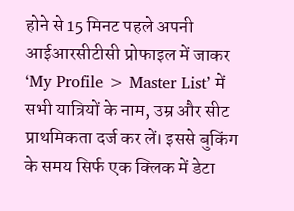होने से 15 मिनट पहले अपनी आईआरसीटीसी प्रोफाइल में जाकर ‘My Profile > Master List’ में सभी यात्रियों के नाम, उम्र और सीट प्राथमिकता दर्ज कर लें। इससे बुकिंग के समय सिर्फ एक क्लिक में डेटा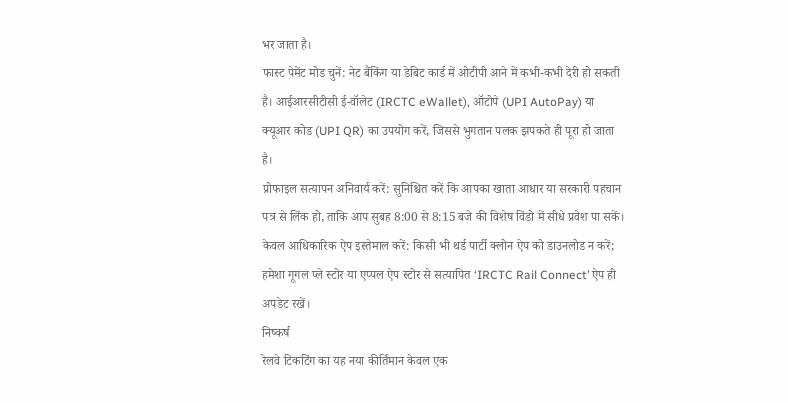भर जाता है।
फास्ट पेमेंट मोड चुनें: नेट बैंकिंग या डेबिट कार्ड में ओटीपी आने में कभी-कभी देरी हो सकती है। आईआरसीटीसी ई-वॉलेट (IRCTC eWallet), ऑटोपे (UPI AutoPay) या क्यूआर कोड (UPI QR) का उपयोग करें, जिससे भुगतान पलक झपकते ही पूरा हो जाता है।
प्रोफाइल सत्यापन अनिवार्य करें: सुनिश्चित करें कि आपका खाता आधार या सरकारी पहचान पत्र से लिंक हो, ताकि आप सुबह 8:00 से 8:15 बजे की विशेष विंडो में सीधे प्रवेश पा सकें।
केवल आधिकारिक ऐप इस्तेमाल करें: किसी भी थर्ड पार्टी क्लोन ऐप को डाउनलोड न करें; हमेशा गूगल प्ले स्टोर या एप्पल ऐप स्टोर से सत्यापित ‘IRCTC Rail Connect’ ऐप ही अपडेट रखें।
निष्कर्ष
रेलवे टिकटिंग का यह नया कीर्तिमान केवल एक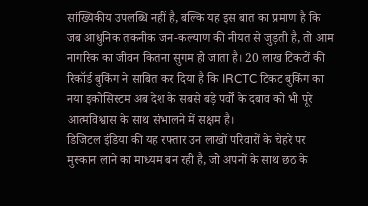सांख्यिकीय उपलब्धि नहीं है, बल्कि यह इस बात का प्रमाण है कि जब आधुनिक तकनीक जन-कल्याण की नीयत से जुड़ती है, तो आम नागरिक का जीवन कितना सुगम हो जाता है। 20 लाख टिकटों की रिकॉर्ड बुकिंग ने साबित कर दिया है कि IRCTC टिकट बुकिंग का नया इकोसिस्टम अब देश के सबसे बड़े पर्वों के दबाव को भी पूरे आत्मविश्वास के साथ संभालने में सक्षम है।
डिजिटल इंडिया की यह रफ्तार उन लाखों परिवारों के चेहरे पर मुस्कान लाने का माध्यम बन रही है, जो अपनों के साथ छठ के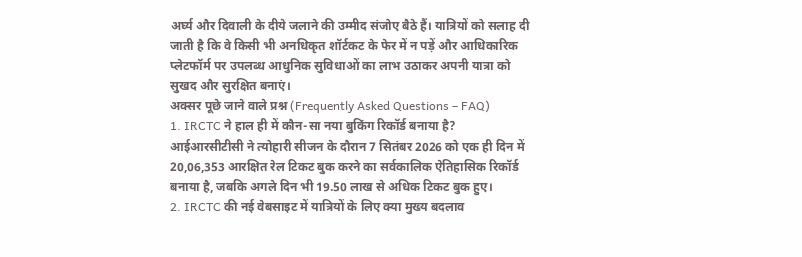अर्घ्य और दिवाली के दीये जलाने की उम्मीद संजोए बैठे हैं। यात्रियों को सलाह दी जाती है कि वे किसी भी अनधिकृत शॉर्टकट के फेर में न पड़ें और आधिकारिक प्लेटफॉर्म पर उपलब्ध आधुनिक सुविधाओं का लाभ उठाकर अपनी यात्रा को सुखद और सुरक्षित बनाएं।
अक्सर पूछे जाने वाले प्रश्न (Frequently Asked Questions – FAQ)
1. IRCTC ने हाल ही में कौन-सा नया बुकिंग रिकॉर्ड बनाया है?
आईआरसीटीसी ने त्योहारी सीजन के दौरान 7 सितंबर 2026 को एक ही दिन में 20,06,353 आरक्षित रेल टिकट बुक करने का सर्वकालिक ऐतिहासिक रिकॉर्ड बनाया है, जबकि अगले दिन भी 19.50 लाख से अधिक टिकट बुक हुए।
2. IRCTC की नई वेबसाइट में यात्रियों के लिए क्या मुख्य बदलाव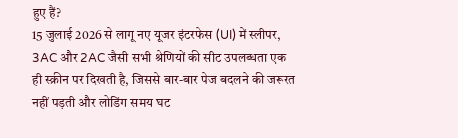हुए हैं?
15 जुलाई 2026 से लागू नए यूजर इंटरफेस (UI) में स्लीपर, 3AC और 2AC जैसी सभी श्रेणियों की सीट उपलब्धता एक ही स्क्रीन पर दिखती है, जिससे बार-बार पेज बदलने की जरूरत नहीं पड़ती और लोडिंग समय घट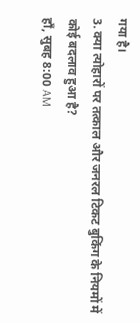गया है।
3. क्या त्योहारों पर तत्काल और जनरल टिकट बुकिंग के नियमों में कोई बदलाव हुआ है?
हाँ, सुबह 8:00 AM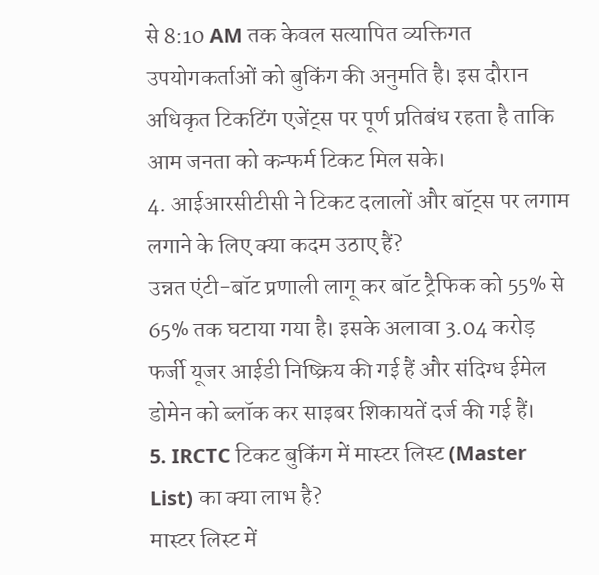से 8:10 AM तक केवल सत्यापित व्यक्तिगत उपयोगकर्ताओं को बुकिंग की अनुमति है। इस दौरान अधिकृत टिकटिंग एजेंट्स पर पूर्ण प्रतिबंध रहता है ताकि आम जनता को कन्फर्म टिकट मिल सके।
4. आईआरसीटीसी ने टिकट दलालों और बॉट्स पर लगाम लगाने के लिए क्या कदम उठाए हैं?
उन्नत एंटी-बॉट प्रणाली लागू कर बॉट ट्रैफिक को 55% से 65% तक घटाया गया है। इसके अलावा 3.04 करोड़ फर्जी यूजर आईडी निष्क्रिय की गई हैं और संदिग्ध ईमेल डोमेन को ब्लॉक कर साइबर शिकायतें दर्ज की गई हैं।
5. IRCTC टिकट बुकिंग में मास्टर लिस्ट (Master List) का क्या लाभ है?
मास्टर लिस्ट में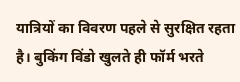यात्रियों का विवरण पहले से सुरक्षित रहता है। बुकिंग विंडो खुलते ही फॉर्म भरते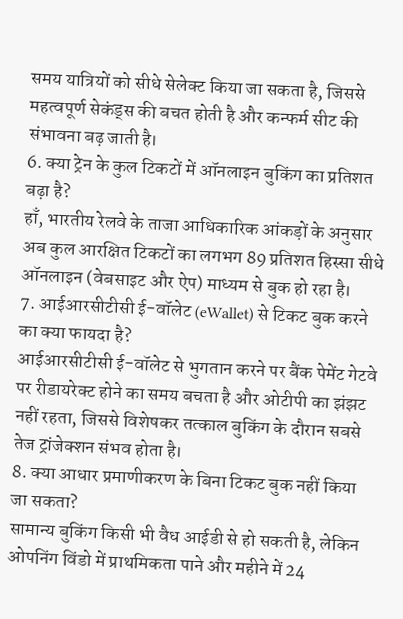समय यात्रियों को सीधे सेलेक्ट किया जा सकता है, जिससे महत्वपूर्ण सेकंड्स की बचत होती है और कन्फर्म सीट की संभावना बढ़ जाती है।
6. क्या ट्रेन के कुल टिकटों में ऑनलाइन बुकिंग का प्रतिशत बढ़ा है?
हाँ, भारतीय रेलवे के ताजा आधिकारिक आंकड़ों के अनुसार अब कुल आरक्षित टिकटों का लगभग 89 प्रतिशत हिस्सा सीधे ऑनलाइन (वेबसाइट और ऐप) माध्यम से बुक हो रहा है।
7. आईआरसीटीसी ई-वॉलेट (eWallet) से टिकट बुक करने का क्या फायदा है?
आईआरसीटीसी ई-वॉलेट से भुगतान करने पर बैंक पेमेंट गेटवे पर रीडायरेक्ट होने का समय बचता है और ओटीपी का झंझट नहीं रहता, जिससे विशेषकर तत्काल बुकिंग के दौरान सबसे तेज ट्रांजेक्शन संभव होता है।
8. क्या आधार प्रमाणीकरण के बिना टिकट बुक नहीं किया जा सकता?
सामान्य बुकिंग किसी भी वैध आईडी से हो सकती है, लेकिन ओपनिंग विंडो में प्राथमिकता पाने और महीने में 24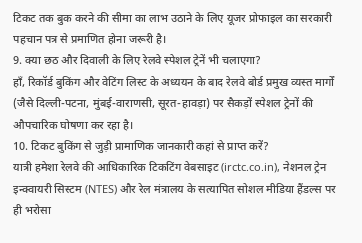टिकट तक बुक करने की सीमा का लाभ उठाने के लिए यूजर प्रोफाइल का सरकारी पहचान पत्र से प्रमाणित होना जरूरी है।
9. क्या छठ और दिवाली के लिए रेलवे स्पेशल ट्रेनें भी चलाएगा?
हाँ, रिकॉर्ड बुकिंग और वेटिंग लिस्ट के अध्ययन के बाद रेलवे बोर्ड प्रमुख व्यस्त मार्गों (जैसे दिल्ली-पटना, मुंबई-वाराणसी, सूरत-हावड़ा) पर सैकड़ों स्पेशल ट्रेनों की औपचारिक घोषणा कर रहा है।
10. टिकट बुकिंग से जुड़ी प्रामाणिक जानकारी कहां से प्राप्त करें?
यात्री हमेशा रेलवे की आधिकारिक टिकटिंग वेबसाइट (irctc.co.in), नेशनल ट्रेन इन्क्वायरी सिस्टम (NTES) और रेल मंत्रालय के सत्यापित सोशल मीडिया हैंडल्स पर ही भरोसा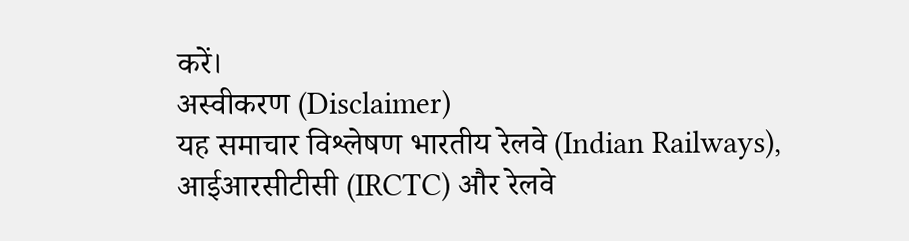करें।
अस्वीकरण (Disclaimer)
यह समाचार विश्लेषण भारतीय रेलवे (Indian Railways), आईआरसीटीसी (IRCTC) और रेलवे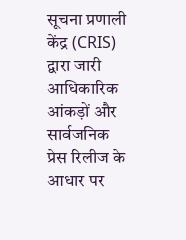सूचना प्रणाली केंद्र (CRIS) द्वारा जारी आधिकारिक आंकड़ों और सार्वजनिक प्रेस रिलीज के आधार पर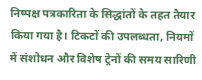निष्पक्ष पत्रकारिता के सिद्धांतों के तहत तैयार किया गया है। टिकटों की उपलब्धता, नियमों में संशोधन और विशेष ट्रेनों की समय सारिणी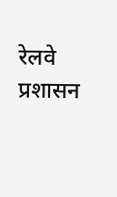रेलवे प्रशासन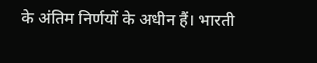के अंतिम निर्णयों के अधीन हैं। भारती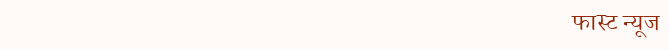फास्ट न्यूज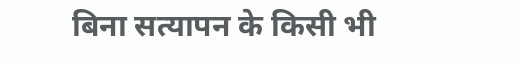बिना सत्यापन के किसी भी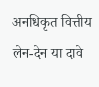अनधिकृत वित्तीय लेन-देन या दावे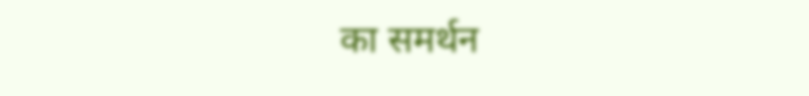का समर्थन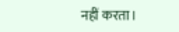नहीं करता।